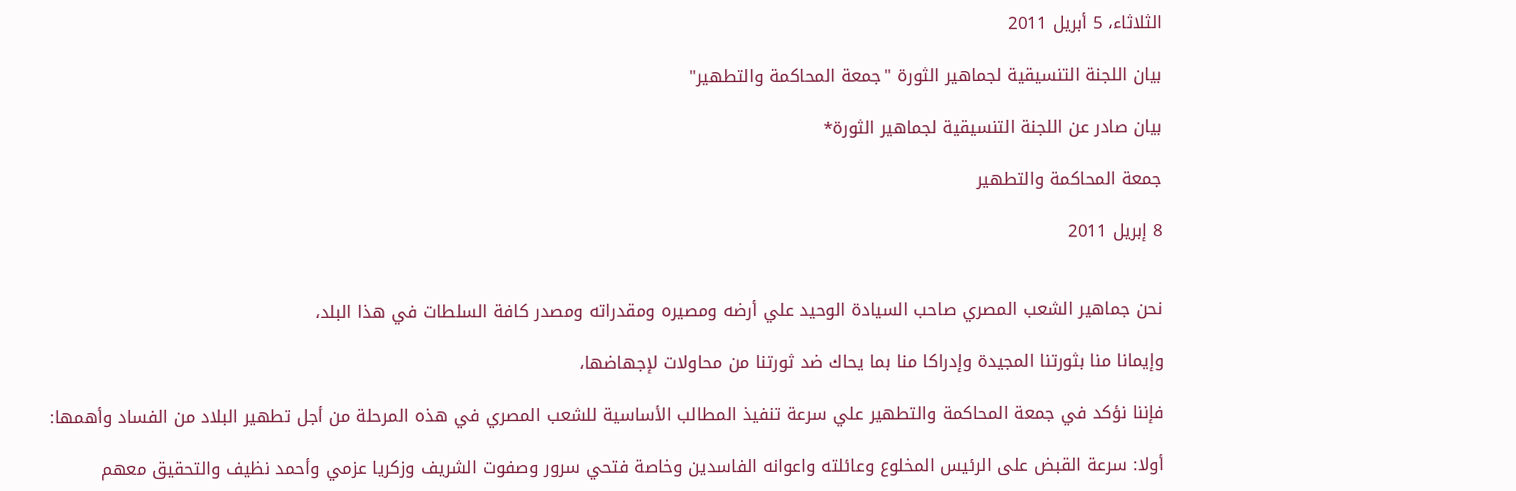الثلاثاء، 5 أبريل 2011

بيان اللجنة التنسيقية لجماهير الثورة "جمعة المحاكمة والتطهير"

بيان صادر عن اللجنة التنسيقية لجماهير الثورة*

جمعة المحاكمة والتطهير

8 إبريل 2011


نحن جماهير الشعب المصري صاحب السيادة الوحيد علي أرضه ومصيره ومقدراته ومصدر كافة السلطات في هذا البلد،

وإيمانا منا بثورتنا المجيدة وإدراكا منا بما يحاك ضد ثورتنا من محاولات لإجهاضها،

فإننا نؤكد في جمعة المحاكمة والتطهير علي سرعة تنفيذ المطالب الأساسية للشعب المصري في هذه المرحلة من أجل تطهير البلاد من الفساد وأهمها:

أولا: سرعة القبض على الرئيس المخلوع وعائلته واعوانه الفاسدين وخاصة فتحي سرور وصفوت الشريف وزكريا عزمي وأحمد نظيف والتحقيق معهم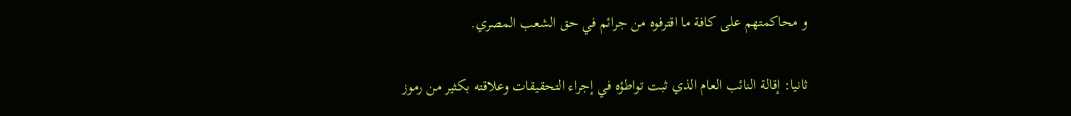و محاكمتهم على كافة ما اقترفوه من جرائم في حق الشعب المصري.

ثانيا: إقالة النائب العام الذي ثبت تواطؤه في إجراء التحقيقات وعلاقته بكثير من رموز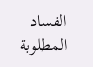الفساد المطلوبة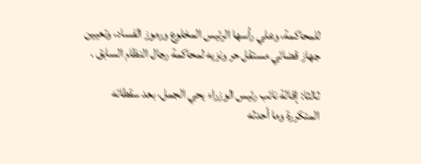للمحاكمة، وعلي رأسها الرئيس المخلوع ورموز الفساد، وتعيين جهاز قضائي مستقل حر ونزيه لمحاكمة رجال النظام السابق .

ثالثا: إقالة نائب رئيس الوزراء يحي الجمل، بعد سقطاته المتكررة وما أحدثه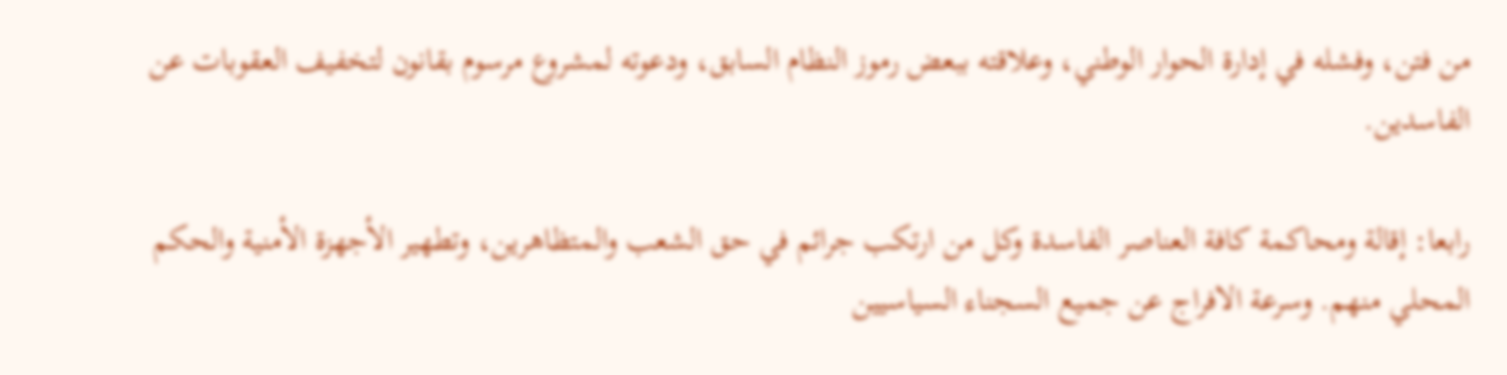من فتن، وفشله في إدارة الحوار الوطني، وعلاقته ببعض رموز النظام السابق، ودعوته لمشروع مرسوم بقانون لتخفيف العقوبات عن الفاسدين.

رابعا: إقالة ومحاكمة كافة العناصر الفاسدة وكل من ارتكب جرائم في حق الشعب والمتظاهرين، وتطهير الأجهزة الأمنية والحكم المحلي منهم. وسرعة الافراج عن جميع السجناء السياسيين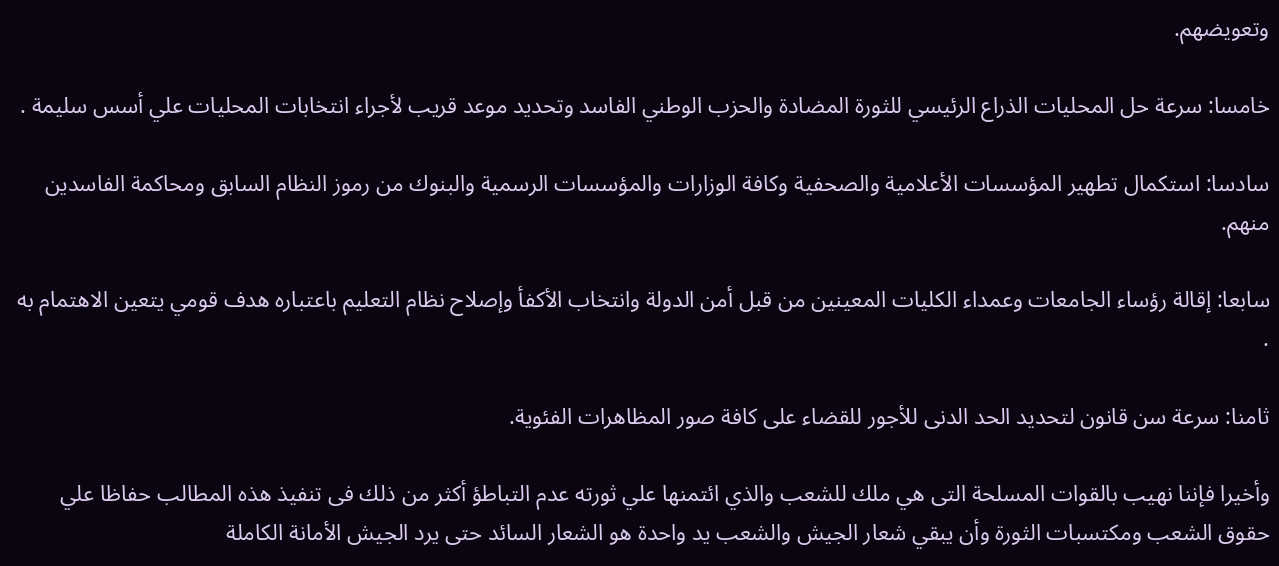وتعويضهم.

خامسا: سرعة حل المحليات الذراع الرئيسي للثورة المضادة والحزب الوطني الفاسد وتحديد موعد قريب لأجراء انتخابات المحليات علي أسس سليمة .

سادسا: استكمال تطهير المؤسسات الأعلامية والصحفية وكافة الوزارات والمؤسسات الرسمية والبنوك من رموز النظام السابق ومحاكمة الفاسدين منهم.

سابعا: إقالة رؤساء الجامعات وعمداء الكليات المعينين من قبل أمن الدولة وانتخاب الأكفأ وإصلاح نظام التعليم باعتباره هدف قومي يتعين الاهتمام به .

ثامنا: سرعة سن قانون لتحديد الحد الدنى للأجور للقضاء على كافة صور المظاهرات الفئوية.

وأخيرا فإننا نهيب بالقوات المسلحة التى هي ملك للشعب والذي ائتمنها علي ثورته عدم التباطؤ أكثر من ذلك فى تنفيذ هذه المطالب حفاظا علي حقوق الشعب ومكتسبات الثورة وأن يبقي شعار الجيش والشعب يد واحدة هو الشعار السائد حتى يرد الجيش الأمانة الكاملة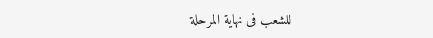للشعب فى نهاية المرحلة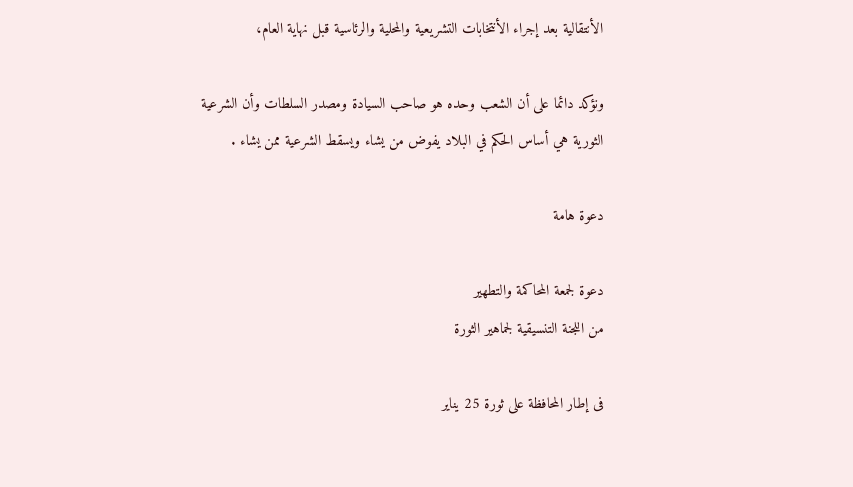الأنتقالية بعد إجراء الأنتخابات التشريعية والمحلية والرئاسية قبل نهاية العام،

ونؤكد دائما على أن الشعب وحده هو صاحب السيادة ومصدر السلطات وأن الشرعية الثورية هي أساس الحكم في البلاد يفوض من يشاء ويسقط الشرعية ممن يشاء .

دعوة هامة

دعوة لجمعة المحاكمة والتطهير
من اللجنة التنسيقية لجماهير الثورة

فى إطار المحافظة على ثورة 25 يناير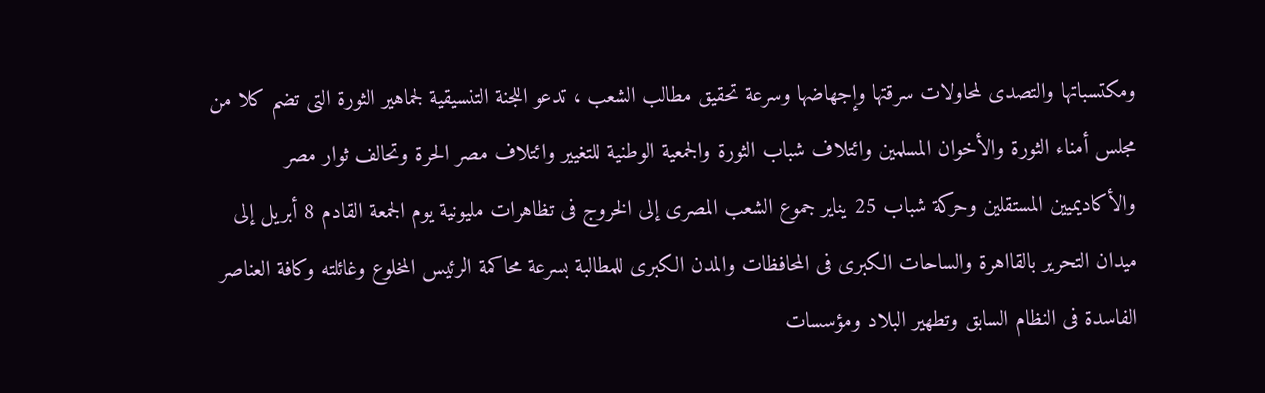ومكتسباتها والتصدى لمحاولات سرقتها وإجهاضها وسرعة تحقيق مطالب الشعب ، تدعو اللجنة التنسيقية لجماهير الثورة التى تضم كلا من مجلس أمناء الثورة والأخوان المسلمين وائتلاف شباب الثورة والجمعية الوطنية للتغيير وائتلاف مصر الحرة وتحالف ثوار مصر والأكاديميين المستقلين وحركة شباب 25 يناير جموع الشعب المصرى إلى الخروج فى تظاهرات مليونية يوم الجمعة القادم 8 أبريل إلى ميدان التحرير بالقااهرة والساحات الكبرى فى المحافظات والمدن الكبرى للمطالبة بسرعة محاكمة الرئيس المخلوع وغائلته وكافة العناصر الفاسدة فى النظام السابق وتطهير البلاد ومؤسسات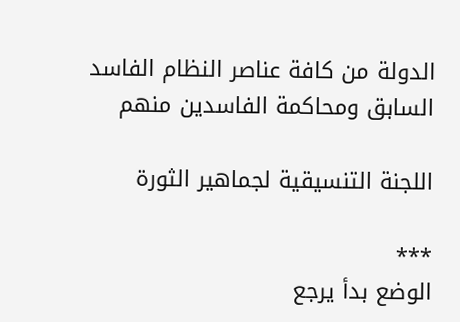الدولة من كافة عناصر النظام الفاسد السابق ومحاكمة الفاسدين منهم

اللجنة التنسيقية لجماهير الثورة

***
الوضع بدأ يرجع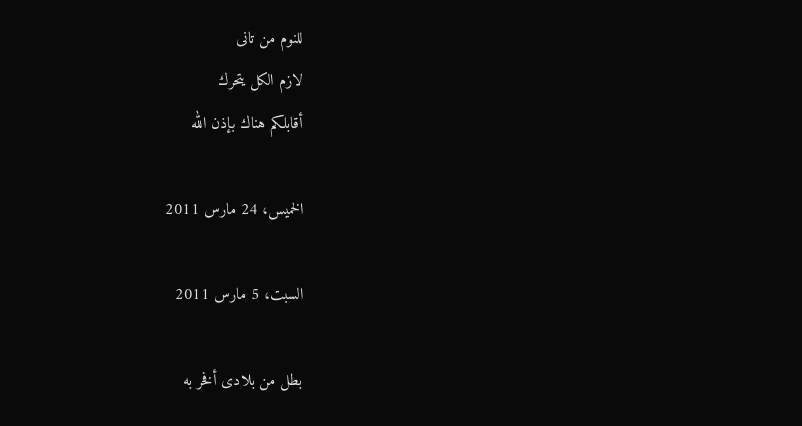للنوم من تانى
لازم الكل يتحرك
أقابلكم هناك بإذن الله

الخميس، 24 مارس 2011

السبت، 5 مارس 2011

بطل من بلادى أفخر به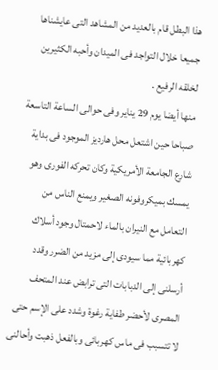هذا البطل قام بالعديد من المشاهد التى عايشناها جميعا خلال التواجد فى الميدان وأحبه الكثيرين لخلقه الرفيع .
منها أيضا يوم 29 يناير وفى حوالى الساعة التاسعة صباحا حين اشتعل محل هارديز الموجود فى بداية شارع الجامعة الأمريكية وكان تحركه الفورى وهو يمسك بميكروفونه الصغير ويمنع الناس من التعامل مع النيران بالماء لاحمتال وجود أسلاك كهربائية مما سيودى إلى مزيد من الضرر وقدد أرسلنى إلى الدبابات التى ترابض عند المتحف المصرى لأحضر طفاية رغوة وشدد على الإسم حتى لا تتسبب فى ماس كهربائى وبالفعل ذهبت وأحالنى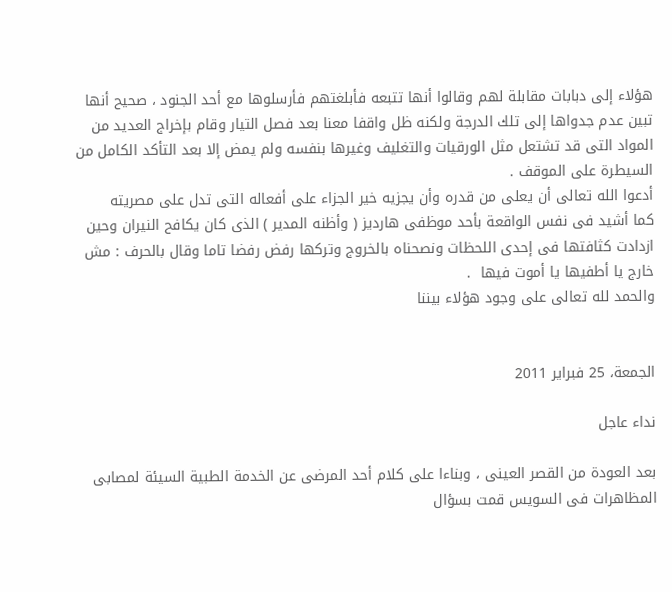هؤلاء إلى دبابات مقابلة لهم وقالوا أنها تتبعه فأبلغتهم فأرسلوها مع أحد الجنود ، صحيح أنها تبين عدم جدواها إلى تلك الدرجة ولكنه ظل واقفا معنا بعد فصل التيار وقام بإخراج العديد من المواد التى قد تشتعل مثل الورقيات والتغليف وغيرها بنفسه ولم يمض إلا بعد التأكد الكامل من السيطرة على الموقف .
أدعوا الله تعالى أن يعلى من قدره وأن يجزيه خير الجزاء على أفعاله التى تدل على مصريته
كما أشيد فى نفس الواقعة بأحد موظفى هارديز ( وأظنه المدير ) الذى كان يكافح النيران وحين ازدادت كثافتها فى إحدى اللحظات ونصحناه بالخروج وتركها رفض رفضا تاما وقال بالحرف : مش خارج يا أطفيها يا أموت فيها  .
والحمد لله تعالى على وجود هؤلاء بيننا


الجمعة، 25 فبراير 2011

نداء عاجل

بعد العودة من القصر العينى ، وبناءا على كلام أحد المرضى عن الخدمة الطبية السيئة لمصابى المظاهرات فى السويس قمت بسؤال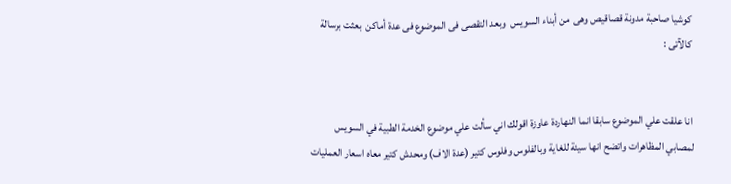كوشيا صاحبة مدونة قصاقيص وهى  من أبناء السويس  وبعد التقصى فى الموضوع فى عدة أماكن  بعثت برسالة كالآتى :


انا علقت علي الموضوع سابقا انما النهاردة عاوزة اقولك اني سألت علي موضوع الخدمة الطبية في السويس لمصابي المظاهرات واتضح انها سيئة للغاية وبالفلوس وفلوس كتير (عدة الاف) ومحدش كتير معاه اسعار العمليات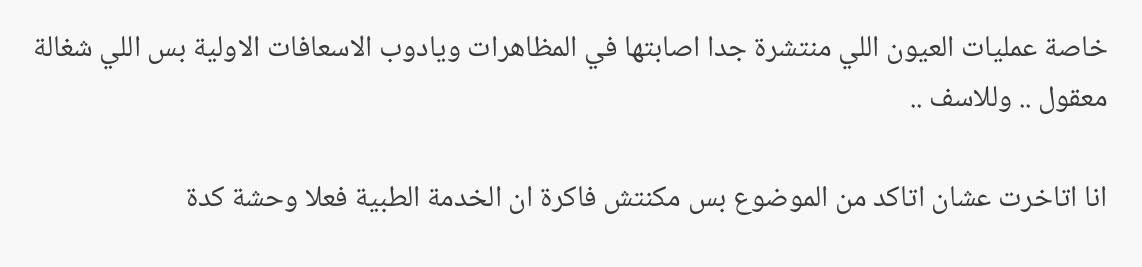خاصة عمليات العيون اللي منتشرة جدا اصابتها في المظاهرات ويادوب الاسعافات الاولية بس اللي شغالة معقول .. وللاسف ..

انا اتاخرت عشان اتاكد من الموضوع بس مكنتش فاكرة ان الخدمة الطبية فعلا وحشة كدة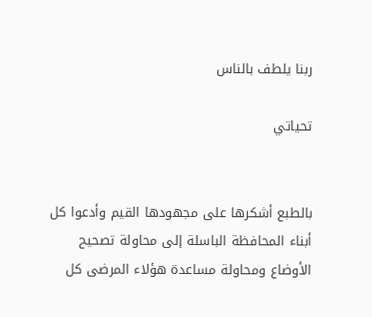ربنا يلطف بالناس

تحياتي


بالطبع أشكرها على مجهودها القيم وأدعوا كل أبناء المحافظة الباسلة إلى محاولة تصحيح الأوضاع ومحاولة مساعدة هؤلاء المرضى كل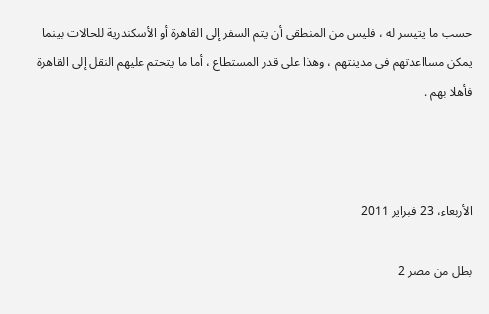حسب ما يتيسر له ، فليس من المنطقى أن يتم السفر إلى القاهرة أو الأسكندرية للحالات بينما يمكن مسااعدتهم فى مدينتهم ، وهذا على قدر المستطاع ، أما ما يتحتم عليهم النقل إلى القاهرة فأهلا بهم .



الأربعاء، 23 فبراير 2011

بطل من مصر 2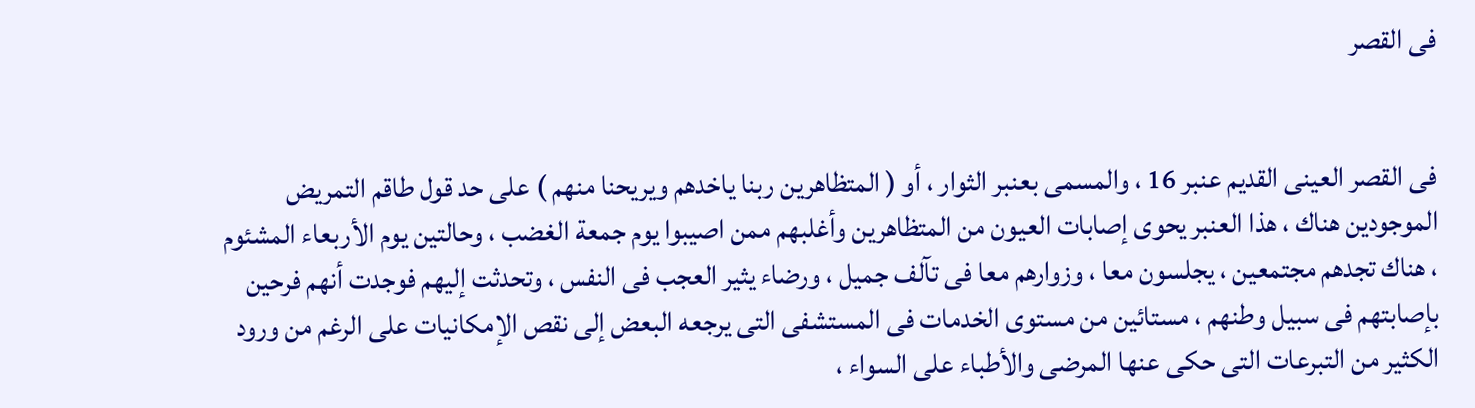فى القصر


فى القصر العينى القديم عنبر 16 ، والمسمى بعنبر الثوار ، أو ( المتظاهرين ربنا ياخدهم ويريحنا منهم ) على حد قول طاقم التمريض الموجودين هناك ، هذا العنبر يحوى إصابات العيون من المتظاهرين وأغلبهم ممن اصيبوا يوم جمعة الغضب ، وحالتين يوم الأربعاء المشئوم ، هناك تجدهم مجتمعين ، يجلسون معا ، وزوارهم معا فى تآلف جميل ، ورضاء يثير العجب فى النفس ، وتحدثت إليهم فوجدت أنهم فرحين بإصابتهم فى سبيل وطنهم ، مستائين من مستوى الخدمات فى المستشفى التى يرجعه البعض إلى نقص الإمكانيات على الرغم من ورود الكثير من التبرعات التى حكى عنها المرضى والأطباء على السواء ،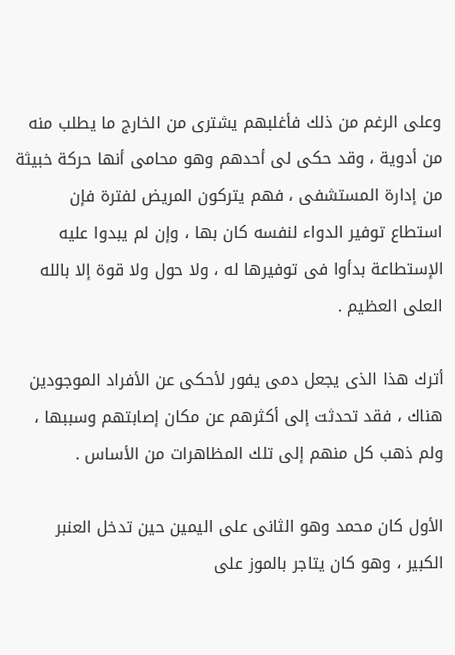وعلى الرغم من ذلك فأغلبهم يشترى من الخارج ما يطلب منه من أدوية ، وقد حكى لى أحدهم وهو محامى أنها حركة خبيثة من إدارة المستشفى ، فهم يتركون المريض لفترة فإن استطاع توفير الدواء لنفسه كان بها ، وإن لم يبدوا عليه الإستطاعة بدأوا فى توفيرها له ، ولا حول ولا قوة إلا بالله العلى العظيم .

أترك هذا الذى يجعل دمى يفور لأحكى عن الأفراد الموجودين هناك ، فقد تحدثت إلى أكثرهم عن مكان إصابتهم وسببها ، ولم ذهب كل منهم إلى تلك المظاهرات من الأساس .

الأول كان محمد وهو الثانى على اليمين حين تدخل العنبر الكبير ، وهو كان يتاجر بالموز على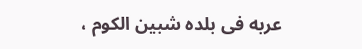عربه فى بلده شبين الكوم ،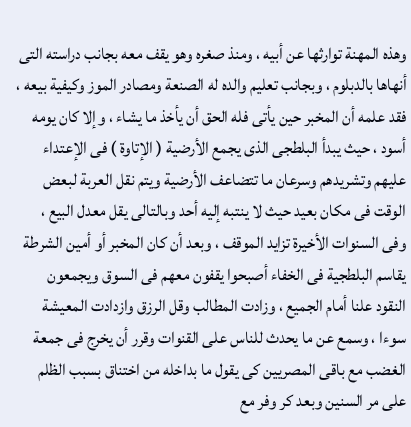وهذه المهنة توارثها عن أبيه ، ومنذ صغره وهو يقف معه بجانب دراسته التى أنهاها بالدبلوم ، وبجانب تعليم والده له الصنعة ومصادر الموز وكيفية بيعه ، فقد علمه أن المخبر حين يأتى فله الحق أن يأخذ ما يشاء ، وإلا كان يومه أسود ، حيث يبدأ البلطجى الذى يجمع الأرضية ( الإتاوة ) فى الإعتداء عليهم وتشريدهم وسرعان ما تتضاعف الأرضية ويتم نقل العربة لبعض الوقت فى مكان بعيد حيث لا ينتبه إليه أحد وبالتالى يقل معدل البيع ، وفى السنوات الأخيرة تزايد الموقف ، وبعد أن كان المخبر أو أمين الشرطة يقاسم البلطجية فى الخفاء أصبحوا يقفون معهم فى السوق ويجمعون النقود علنا أمام الجميع ، وزادت المطالب وقل الرزق وازدادت المعيشة سوءا ، وسمع عن ما يحدث للناس على القنوات وقرر أن يخرج فى جمعة الغضب مع باقى المصريين كى يقول ما بداخله من اختناق بسبب الظلم على مر السنين وبعد كر وفر مع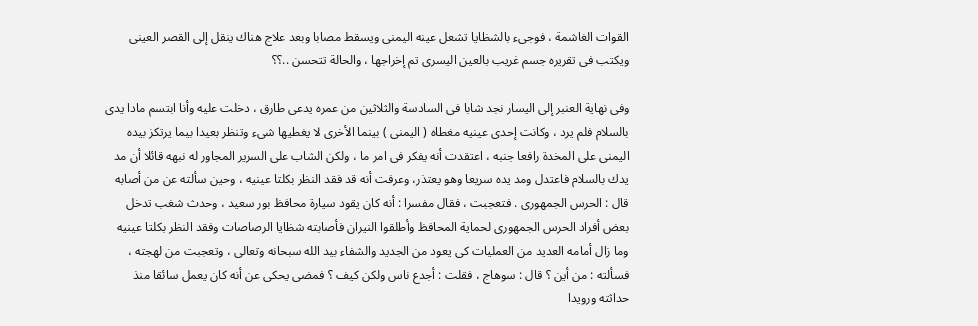القوات الغاشمة ، فوجىء بالشظايا تشعل عينه اليمنى ويسقط مصابا وبعد علاج هناك ينقل إلى القصر العينى ويكتب فى تقريره جسم غريب بالعين اليسرى تم إخراجها ، والحالة تتحسن ..؟؟

وفى نهاية العنبر إلى اليسار نجد شابا فى السادسة والثلاثين من عمره يدعى طارق ، دخلت عليه وأنا ابتسم مادا يدى بالسلام فلم يرد ، وكانت إحدى عينيه مغطاه ( اليمنى ) بينما الأخرى لا يغطيها شىء وتنظر بعيدا بيما يرتكز بيده اليمنى على المخدة رافعا جنبه ، اعتقدت أنه يفكر فى امر ما ، ولكن الشاب على السرير المجاور له نبهه قائلا أن مد يدك بالسلام فاعتدل ومد يده سريعا وهو يعتذر، وعرفت أنه قد فقد النظر بكلتا عينيه ، وحين سألته عن من أصابه قال : الحرس الجمهورى . فتعجبت ، فقال مفسرا : أنه كان يقود سيارة محافظ بور سعيد ، وحدث شغب تدخل بعض أفراد الحرس الجمهورى لحماية المحافظ وأطلقوا النيران فأصابته شظايا الرصاصات وفقد النظر بكلتا عينيه وما زال أمامه العديد من العمليات كى يعود من الجديد والشفاء بيد الله سبحانه وتعالى ، وتعجبت من لهجته ، فسألته : من أين ؟ قال : سوهاج ، فقلت : أجدع ناس ولكن كيف ؟ فمضى يحكى عن أنه كان يعمل سائقا منذ حداثته ورويدا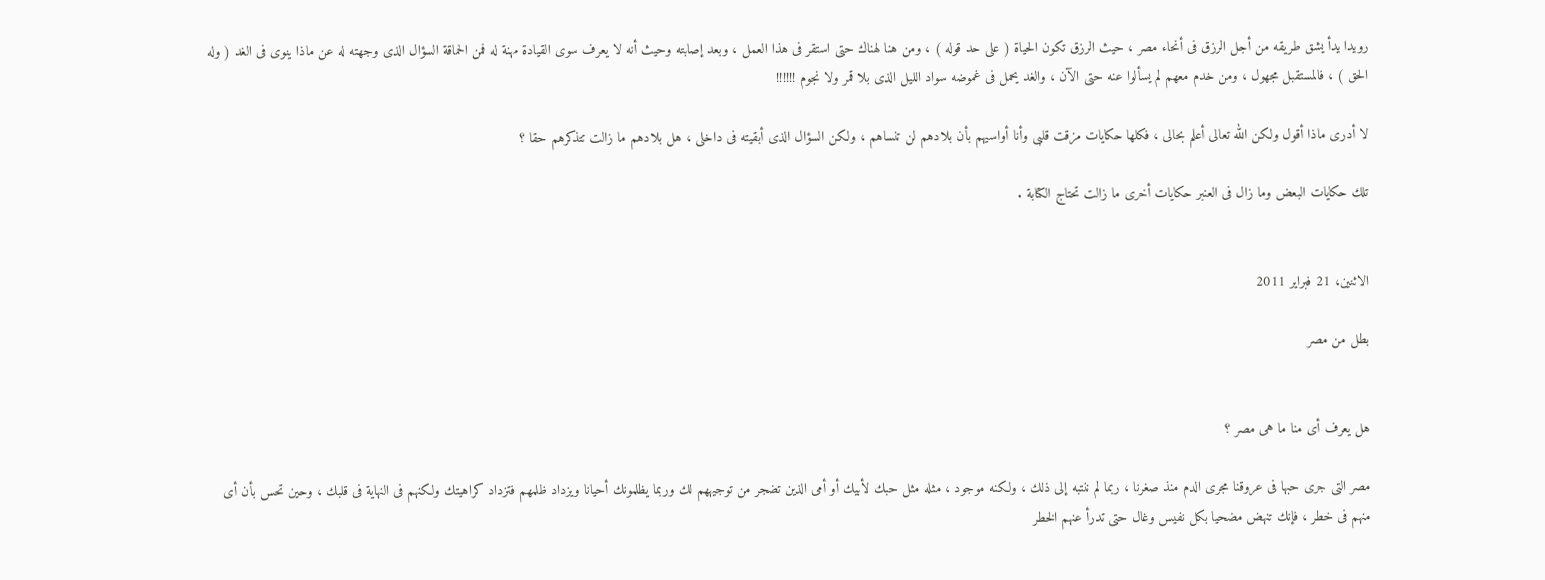رويدا يدأ يشق طريقه من أجل الرزق فى أنحاء مصر ، حيث الرزق تكون الحياة ( على حد قوله ) ، ومن هنا لهناك حتى استقر فى هذا العمل ، وبعد إصابته وحيث أنه لا يعرف سوى القيادة مهنة له فمن الحماقة السؤال الذى وجهته له عن ماذا ينوى فى الغد ( وله الحق ) ، فالمستقبل مجهول ، ومن خدم معهم لم يسألوا عنه حتى الآن ، والغد يحمل فى غموضه سواد الليل الذى بلا قمر ولا نجوم !!!!!!

لا أدرى ماذا أقول ولكن الله تعالى أعلم بحالى ، فكلها حكايات مزقت قلبى وأنا أواسيهم بأن بلادهم لن تنساهم ، ولكن السؤال الذى أبقيته فى داخلى ، هل بلادهم ما زالت تتذكرهم حقا ؟

تلك حكايات البعض وما زال فى العنبر حكايات أخرى ما زالت تحتاج الكتابة .


الاثنين، 21 فبراير 2011

بطل من مصر


هل يعرف أى منا ما هى مصر ؟

مصر التى جرى حبها فى عروقنا مجرى الدم منذ صغرنا ، ربما لم ننتبه إلى ذلك ، ولكنه موجود ، مثله مثل حبك لأبيك أو أمى الذين تضجر من توجيههم لك وربما يظلمونك أحيانا ويزداد ظلمهم فتزداد كراهيتك ولكنهم فى النهاية فى قلبك ، وحين تحس بأن أى منهم فى خطر ، فإنك تنهض مضحيا بكل نفيس وغال حتى تدرأ عنهم الخطر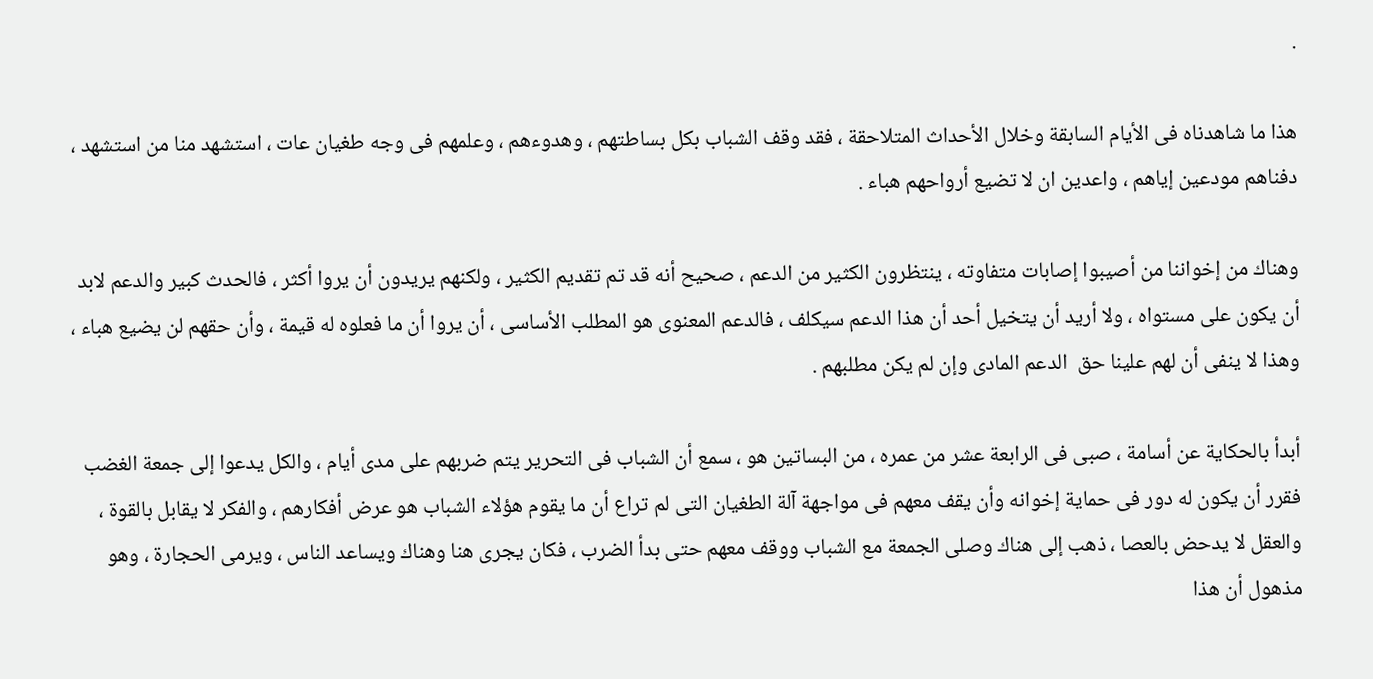.

هذا ما شاهدناه فى الأيام السابقة وخلال الأحداث المتلاحقة ، فقد وقف الشباب بكل بساطتهم ، وهدوءهم ، وعلمهم فى وجه طغيان عات ، استشهد منا من استشهد ، دفناهم مودعين إياهم ، واعدين ان لا تضيع أرواحهم هباء .

وهناك من إخواننا من أصيبوا إصابات متفاوته ، ينتظرون الكثير من الدعم ، صحيح أنه قد تم تقديم الكثير ، ولكنهم يريدون أن يروا أكثر ، فالحدث كبير والدعم لابد أن يكون على مستواه ، ولا أريد أن يتخيل أحد أن هذا الدعم سيكلف ، فالدعم المعنوى هو المطلب الأساسى ، أن يروا أن ما فعلوه له قيمة ، وأن حقهم لن يضيع هباء ، وهذا لا ينفى أن لهم علينا حق  الدعم المادى وإن لم يكن مطلبهم .

أبدأ بالحكاية عن أسامة ، صبى فى الرابعة عشر من عمره ، من البساتين هو ، سمع أن الشباب فى التحرير يتم ضربهم على مدى أيام ، والكل يدعوا إلى جمعة الغضب فقرر أن يكون له دور فى حماية إخوانه وأن يقف معهم فى مواجهة آلة الطغيان التى لم تراع أن ما يقوم هؤلاء الشباب هو عرض أفكارهم ، والفكر لا يقابل بالقوة ، والعقل لا يدحض بالعصا ، ذهب إلى هناك وصلى الجمعة مع الشباب ووقف معهم حتى بدأ الضرب ، فكان يجرى هنا وهناك ويساعد الناس ، ويرمى الحجارة ، وهو مذهول أن هذا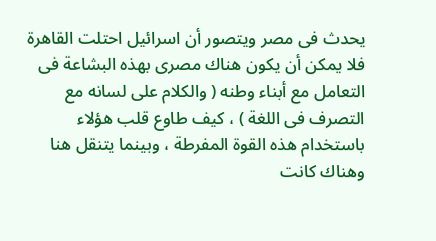يحدث فى مصر ويتصور أن اسرائيل احتلت القاهرة فلا يمكن أن يكون هناك مصرى بهذه البشاعة فى التعامل مع أبناء وطنه ( والكلام على لسانه مع التصرف فى اللغة ) ، كيف طاوع قلب هؤلاء باستخدام هذه القوة المفرطة ، وبينما يتنقل هنا وهناك كانت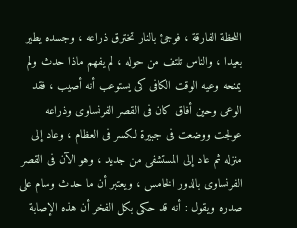اللحظة الفارقة ، فوجئ بالنار تخترق ذراعه ، وجسده يطير بعيدا ، والناس تلتف من حوله ، لم يفهم ماذا حدث ولم يمنحه وعيه الوقت الكافى كى يستوعب أنه أصيب ، فقد الوعى وحين أفاق كان فى القصر الفرنساوى وذراعه عولجت ووضعت فى جبيرة لكسر فى العظام ، وعاد إلى منزله ثم عاد إلى المستشفى من جديد ، وهو الآن فى القصر الفرنساوى بالدور الخامس ، ويعتبر أن ما حدث وسام على صدره ويقول : أنه قد حكى بكل الفخر أن هذه الإصابة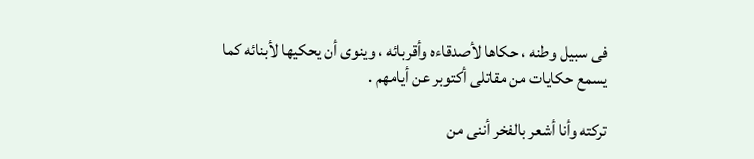فى سبيل وطنه ، حكاها لأصدقاءه وأقربائه ، وينوى أن يحكيها لأبنائه كما يسمع حكايات من مقاتلى أكتوبر عن أيامهم .

تركته وأنا أشعر بالفخر أننى من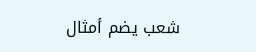شعب يضم أمثال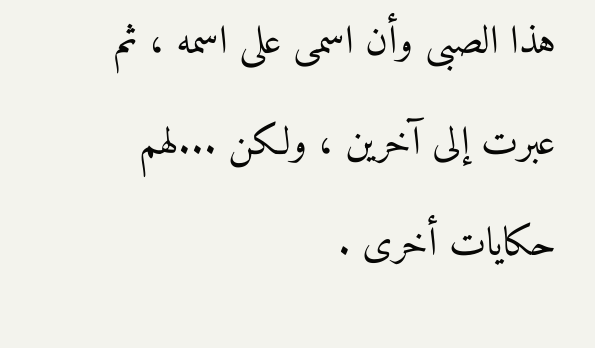هذا الصبى وأن اسمى على اسمه ، ثم عبرت إلى آخرين ، ولكن ...لهم حكايات أخرى .